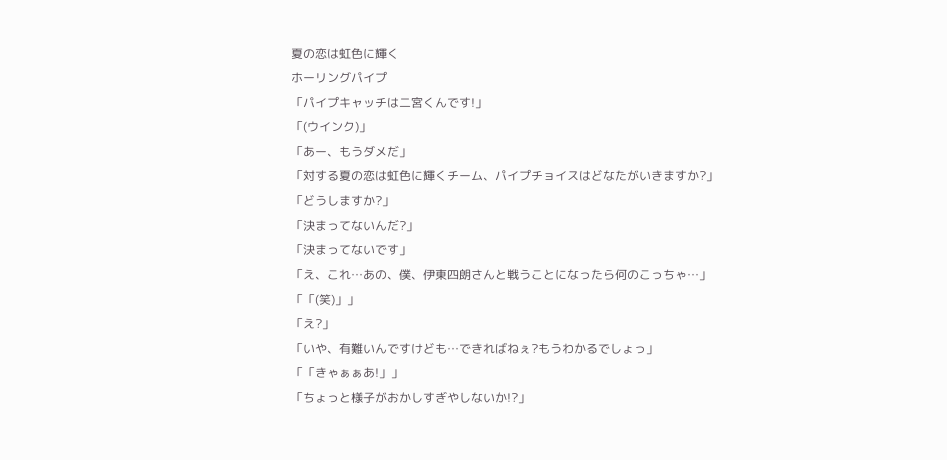夏の恋は虹色に輝く
ホーリングパイプ
「パイプキャッチは二宮くんです!」
「(ウインク)」
「あー、もうダメだ」
「対する夏の恋は虹色に輝くチーム、パイプチョイスはどなたがいきますか?」
「どうしますか?」
「決まってないんだ?」
「決まってないです」
「え、これ…あの、僕、伊東四朗さんと戦うことになったら何のこっちゃ…」
「「(笑)」」
「え?」
「いや、有難いんですけども…できればねぇ?もうわかるでしょっ」
「「きゃぁぁあ!」」
「ちょっと様子がおかしすぎやしないか!?」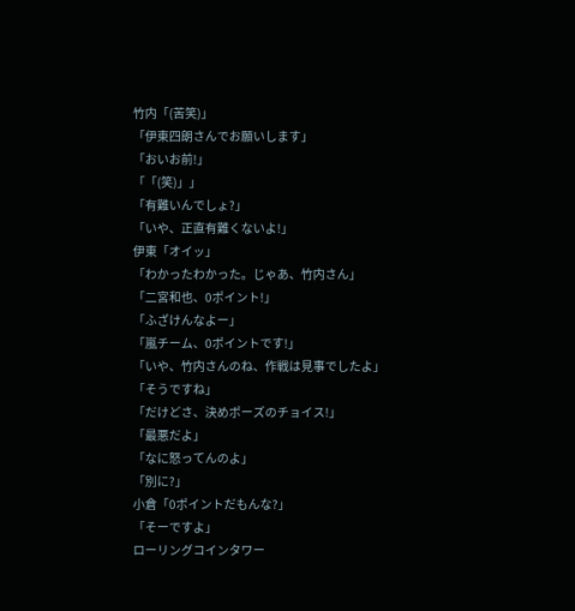竹内「(苦笑)」
「伊東四朗さんでお願いします」
「おいお前!」
「「(笑)」」
「有難いんでしょ?」
「いや、正直有難くないよ!」
伊東「オイッ」
「わかったわかった。じゃあ、竹内さん」
「二宮和也、0ポイント!」
「ふざけんなよー」
「嵐チーム、0ポイントです!」
「いや、竹内さんのね、作戦は見事でしたよ」
「そうですね」
「だけどさ、決めポーズのチョイス!」
「最悪だよ」
「なに怒ってんのよ」
「別に?」
小倉「0ポイントだもんな?」
「そーですよ」
ローリングコインタワー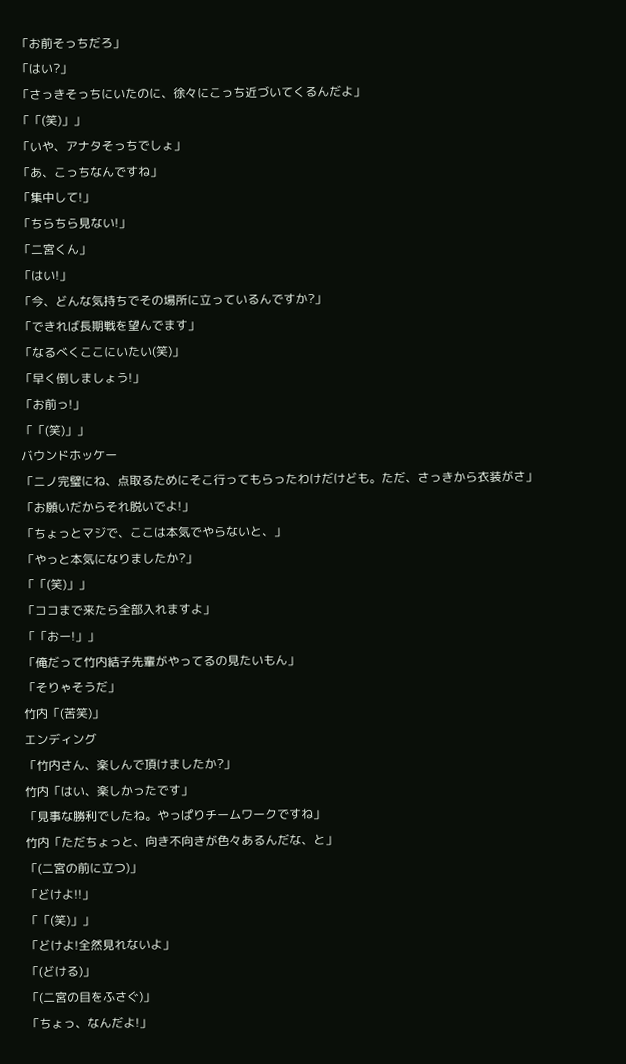「お前そっちだろ」
「はい?」
「さっきそっちにいたのに、徐々にこっち近づいてくるんだよ」
「「(笑)」」
「いや、アナタそっちでしょ」
「あ、こっちなんですね」
「集中して!」
「ちらちら見ない!」
「二宮くん」
「はい!」
「今、どんな気持ちでその場所に立っているんですか?」
「できれば長期戦を望んでます」
「なるべくここにいたい(笑)」
「早く倒しましょう!」
「お前っ!」
「「(笑)」」
バウンドホッケー
「ニノ完璧にね、点取るためにそこ行ってもらったわけだけども。ただ、さっきから衣装がさ」
「お願いだからそれ脱いでよ!」
「ちょっとマジで、ここは本気でやらないと、」
「やっと本気になりましたか?」
「「(笑)」」
「ココまで来たら全部入れますよ」
「「おー!」」
「俺だって竹内結子先輩がやってるの見たいもん」
「そりゃそうだ」
竹内「(苦笑)」
エンディング
「竹内さん、楽しんで頂けましたか?」
竹内「はい、楽しかったです」
「見事な勝利でしたね。やっぱりチームワークですね」
竹内「ただちょっと、向き不向きが色々あるんだな、と」
「(二宮の前に立つ)」
「どけよ!!」
「「(笑)」」
「どけよ!全然見れないよ」
「(どける)」
「(二宮の目をふさぐ)」
「ちょっ、なんだよ!」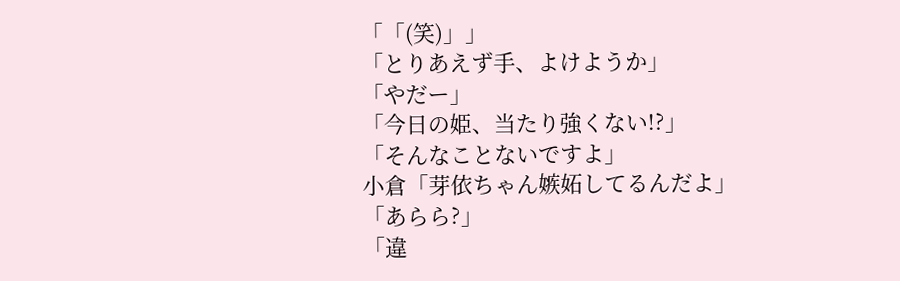「「(笑)」」
「とりあえず手、よけようか」
「やだー」
「今日の姫、当たり強くない!?」
「そんなことないですよ」
小倉「芽依ちゃん嫉妬してるんだよ」
「あらら?」
「違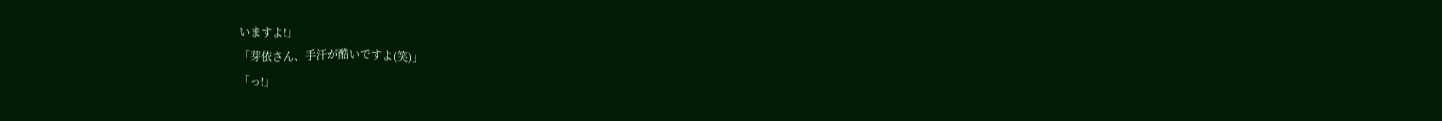いますよ!」
「芽依さん、手汗が酷いですよ(笑)」
「っ!」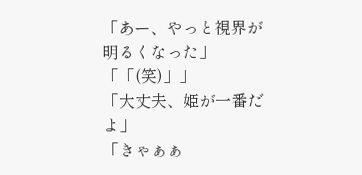「あー、やっと視界が明るくなった」
「「(笑)」」
「大丈夫、姫が一番だよ」
「きゃぁぁ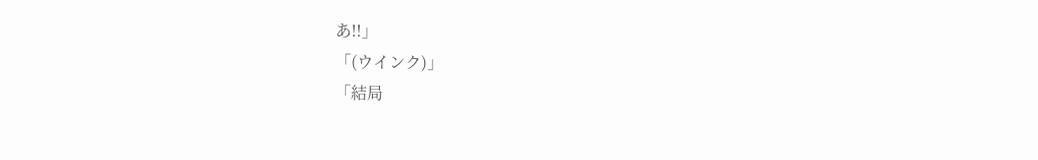あ!!」
「(ウインク)」
「結局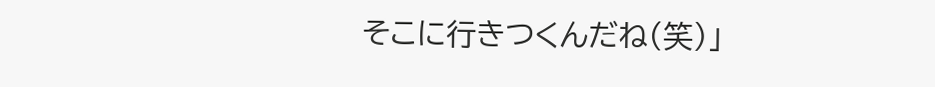そこに行きつくんだね(笑)」